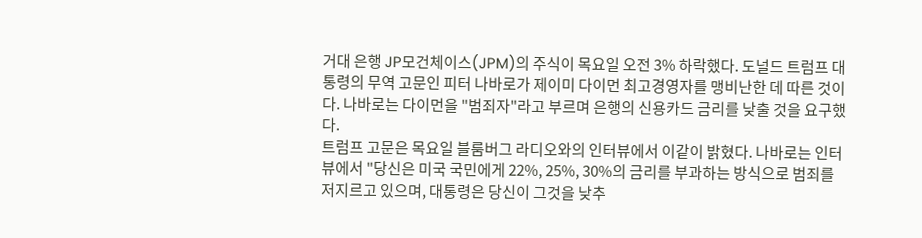거대 은행 JP모건체이스(JPM)의 주식이 목요일 오전 3% 하락했다. 도널드 트럼프 대통령의 무역 고문인 피터 나바로가 제이미 다이먼 최고경영자를 맹비난한 데 따른 것이다. 나바로는 다이먼을 "범죄자"라고 부르며 은행의 신용카드 금리를 낮출 것을 요구했다.
트럼프 고문은 목요일 블룸버그 라디오와의 인터뷰에서 이같이 밝혔다. 나바로는 인터뷰에서 "당신은 미국 국민에게 22%, 25%, 30%의 금리를 부과하는 방식으로 범죄를 저지르고 있으며, 대통령은 당신이 그것을 낮추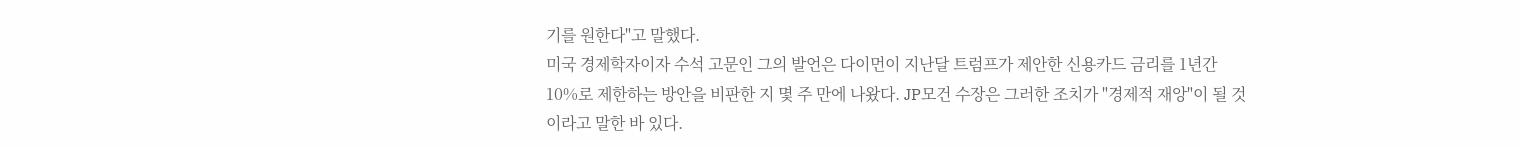기를 원한다"고 말했다.
미국 경제학자이자 수석 고문인 그의 발언은 다이먼이 지난달 트럼프가 제안한 신용카드 금리를 1년간 10%로 제한하는 방안을 비판한 지 몇 주 만에 나왔다. JP모건 수장은 그러한 조치가 "경제적 재앙"이 될 것이라고 말한 바 있다.